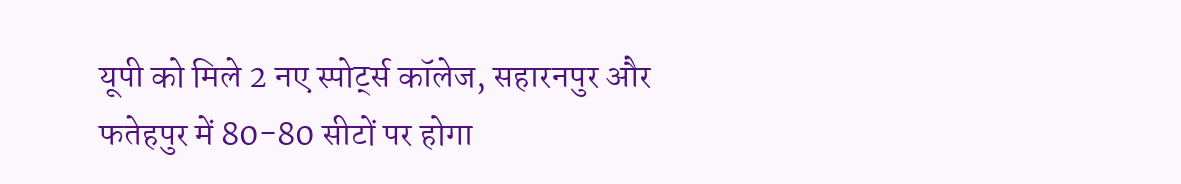यूपी को मिले 2 नए स्पोर्ट्स कॉलेज, सहारनपुर और फतेहपुर में 80-80 सीटों पर होगा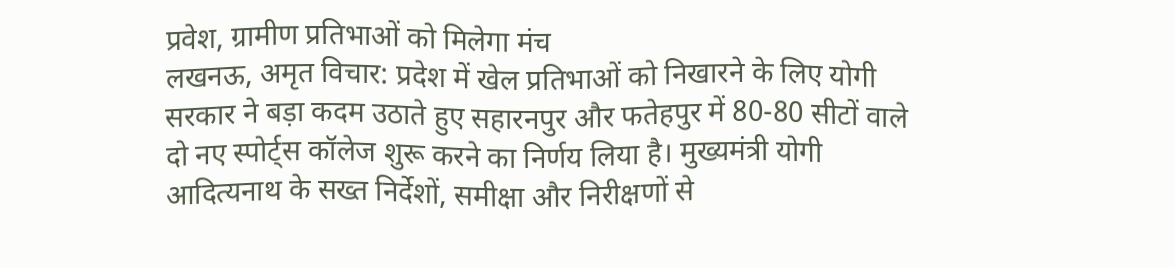प्रवेश, ग्रामीण प्रतिभाओं को मिलेगा मंच
लखनऊ, अमृत विचार: प्रदेश में खेल प्रतिभाओं को निखारने के लिए योगी सरकार ने बड़ा कदम उठाते हुए सहारनपुर और फतेहपुर में 80-80 सीटों वाले दो नए स्पोर्ट्स कॉलेज शुरू करने का निर्णय लिया है। मुख्यमंत्री योगी आदित्यनाथ के सख्त निर्देशों, समीक्षा और निरीक्षणों से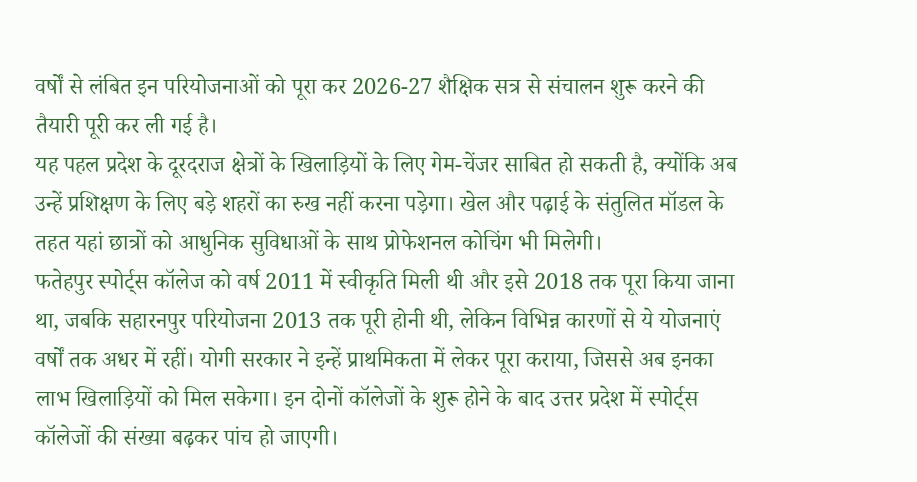वर्षों से लंबित इन परियोजनाओं को पूरा कर 2026-27 शैक्षिक सत्र से संचालन शुरू करने की तैयारी पूरी कर ली गई है।
यह पहल प्रदेश के दूरदराज क्षेत्रों के खिलाड़ियों के लिए गेम-चेंजर साबित हो सकती है, क्योंकि अब उन्हें प्रशिक्षण के लिए बड़े शहरों का रुख नहीं करना पड़ेगा। खेल और पढ़ाई के संतुलित मॉडल के तहत यहां छात्रों को आधुनिक सुविधाओं के साथ प्रोफेशनल कोचिंग भी मिलेगी।
फतेहपुर स्पोर्ट्स कॉलेज को वर्ष 2011 में स्वीकृति मिली थी और इसे 2018 तक पूरा किया जाना था, जबकि सहारनपुर परियोजना 2013 तक पूरी होनी थी, लेकिन विभिन्न कारणों से ये योजनाएं वर्षों तक अधर में रहीं। योगी सरकार ने इन्हें प्राथमिकता में लेकर पूरा कराया, जिससे अब इनका लाभ खिलाड़ियों को मिल सकेगा। इन दोनों कॉलेजों के शुरू होने के बाद उत्तर प्रदेश में स्पोर्ट्स कॉलेजों की संख्या बढ़कर पांच हो जाएगी।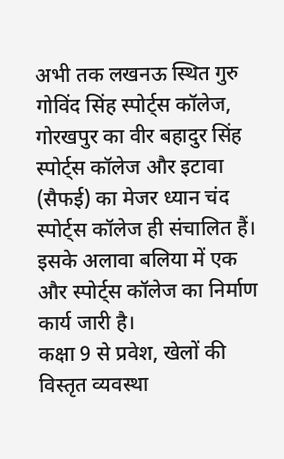अभी तक लखनऊ स्थित गुरु गोविंद सिंह स्पोर्ट्स कॉलेज, गोरखपुर का वीर बहादुर सिंह स्पोर्ट्स कॉलेज और इटावा (सैफई) का मेजर ध्यान चंद स्पोर्ट्स कॉलेज ही संचालित हैं। इसके अलावा बलिया में एक और स्पोर्ट्स कॉलेज का निर्माण कार्य जारी है।
कक्षा 9 से प्रवेश, खेलों की विस्तृत व्यवस्था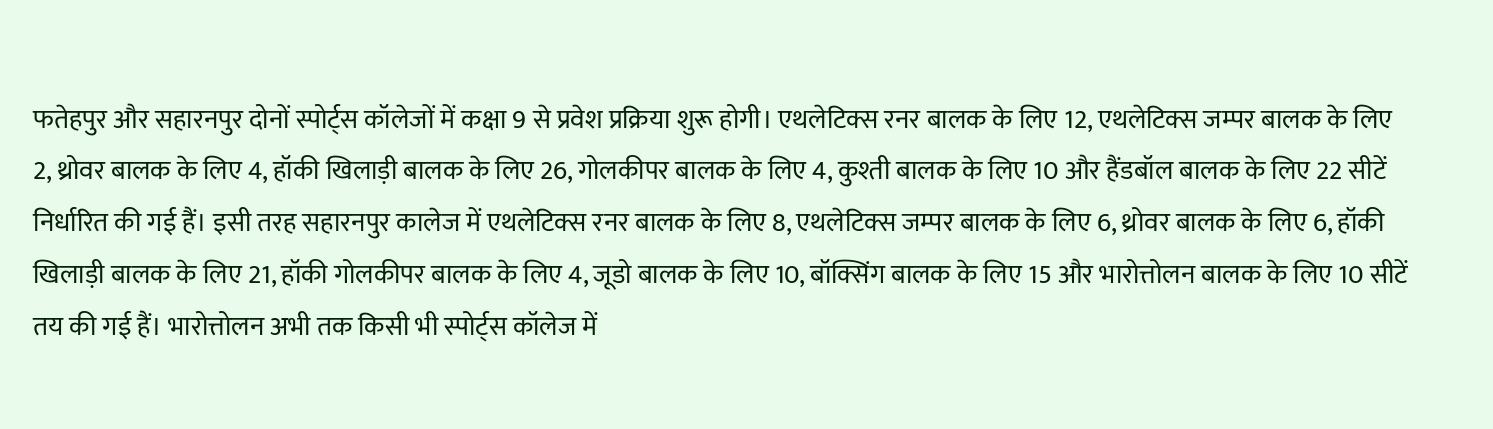फतेहपुर और सहारनपुर दोनों स्पोर्ट्स कॉलेजों में कक्षा 9 से प्रवेश प्रक्रिया शुरू होगी। एथलेटिक्स रनर बालक के लिए 12, एथलेटिक्स जम्पर बालक के लिए 2, थ्रोवर बालक के लिए 4, हॉकी खिलाड़ी बालक के लिए 26, गोलकीपर बालक के लिए 4, कुश्ती बालक के लिए 10 और हैंडबॉल बालक के लिए 22 सीटें निर्धारित की गई हैं। इसी तरह सहारनपुर कालेज में एथलेटिक्स रनर बालक के लिए 8, एथलेटिक्स जम्पर बालक के लिए 6, थ्रोवर बालक के लिए 6, हॉकी खिलाड़ी बालक के लिए 21, हॉकी गोलकीपर बालक के लिए 4, जूडो बालक के लिए 10, बॉक्सिंग बालक के लिए 15 और भारोत्तोलन बालक के लिए 10 सीटें तय की गई हैं। भारोत्तोलन अभी तक किसी भी स्पोर्ट्स कॉलेज में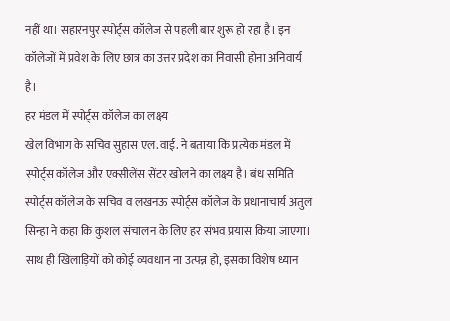नहीं था। सहारनपुर स्पोर्ट्स कॉलेज से पहली बार शुरू हो रहा है। इन कॉलेजों में प्रवेश के लिए छात्र का उत्तर प्रदेश का निवासी होना अनिवार्य है।
हर मंडल में स्पोर्ट्स कॉलेज का लक्ष्य
खेल विभाग के सचिव सुहास एल.वाई. ने बताया कि प्रत्येक मंडल में स्पोर्ट्स कॉलेज और एक्सीलेंस सेंटर खोलने का लक्ष्य है। बंध समिति स्पोर्ट्स कॉलेज के सचिव व लखनऊ स्पोर्ट्स कॉलेज के प्रधानाचार्य अतुल सिन्हा ने कहा कि कुशल संचालन के लिए हर संभव प्रयास किया जाएगा। साथ ही खिलाड़ियों को कोई व्यवधान ना उत्पन्न हो, इसका विशेष ध्यान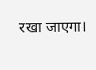रखा जाएगा।